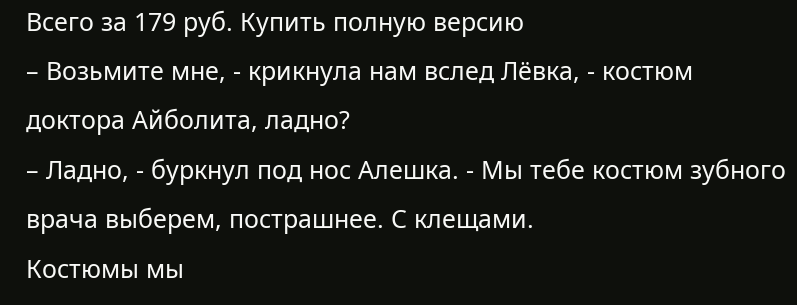Всего за 179 руб. Купить полную версию
– Возьмите мне, - крикнула нам вслед Лёвка, - костюм доктора Айболита, ладно?
– Ладно, - буркнул под нос Алешка. - Мы тебе костюм зубного врача выберем, пострашнее. С клещами.
Костюмы мы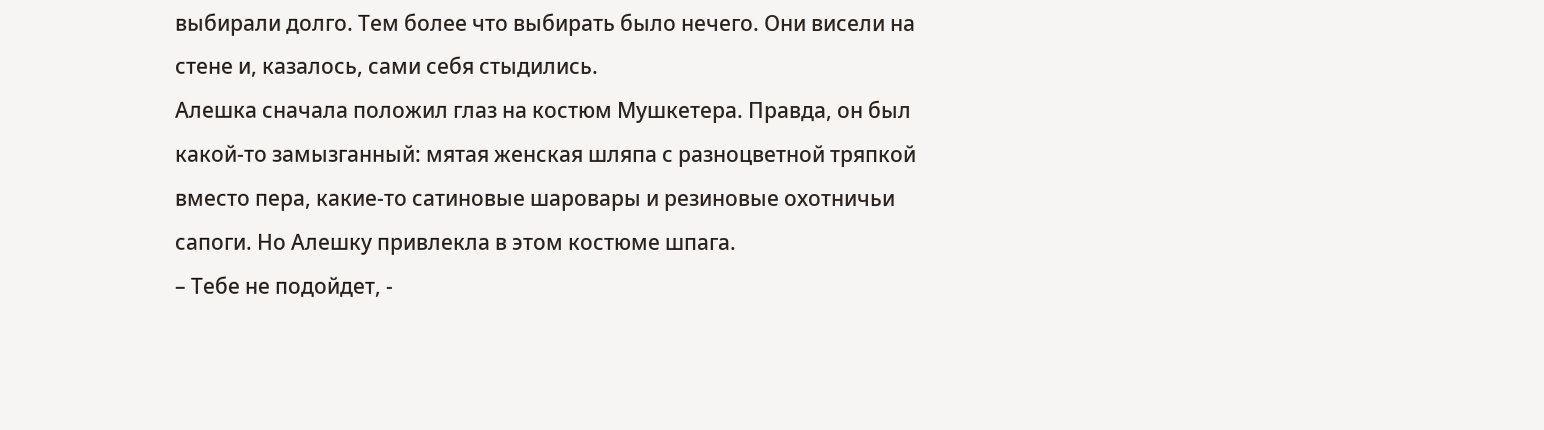выбирали долго. Тем более что выбирать было нечего. Они висели на стене и, казалось, сами себя стыдились.
Алешка сначала положил глаз на костюм Мушкетера. Правда, он был какой-то замызганный: мятая женская шляпа с разноцветной тряпкой вместо пера, какие-то сатиновые шаровары и резиновые охотничьи сапоги. Но Алешку привлекла в этом костюме шпага.
– Тебе не подойдет, -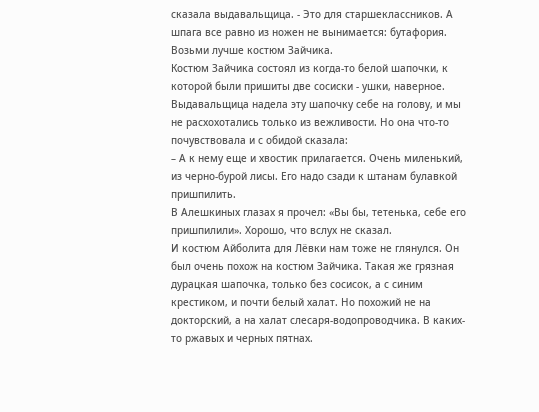сказала выдавальщица. - Это для старшеклассников. А шпага все равно из ножен не вынимается: бутафория. Возьми лучше костюм Зайчика.
Костюм Зайчика состоял из когда-то белой шапочки, к которой были пришиты две сосиски - ушки, наверное.
Выдавальщица надела эту шапочку себе на голову, и мы не расхохотались только из вежливости. Но она что-то почувствовала и с обидой сказала:
– А к нему еще и хвостик прилагается. Очень миленький, из черно-бурой лисы. Его надо сзади к штанам булавкой пришпилить.
В Алешкиных глазах я прочел: «Вы бы, тетенька, себе его пришпилили». Хорошо, что вслух не сказал.
И костюм Айболита для Лёвки нам тоже не глянулся. Он был очень похож на костюм Зайчика. Такая же грязная дурацкая шапочка, только без сосисок, а с синим крестиком, и почти белый халат. Но похожий не на докторский, а на халат слесаря-водопроводчика. В каких-то ржавых и черных пятнах.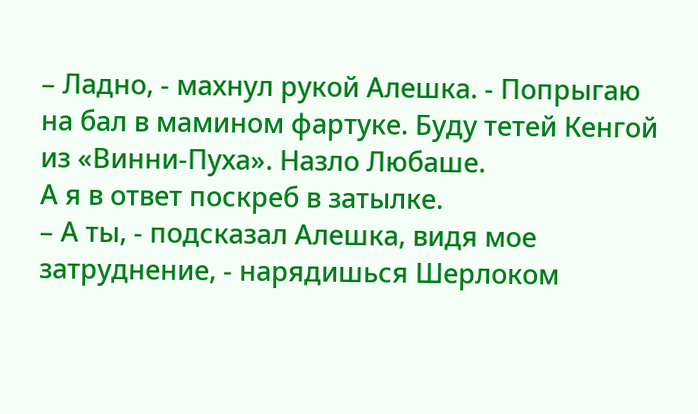– Ладно, - махнул рукой Алешка. - Попрыгаю на бал в мамином фартуке. Буду тетей Кенгой из «Винни-Пуха». Назло Любаше.
А я в ответ поскреб в затылке.
– А ты, - подсказал Алешка, видя мое затруднение, - нарядишься Шерлоком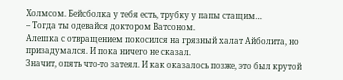Холмсом. Бейсболка у тебя есть, трубку у папы стащим…
– Тогда ты одевайся доктором Ватсоном.
Алешка с отвращением покосился на грязный халат Айболита, но призадумался. И пока ничего не сказал.
Значит, опять что-то затеял. И как оказалось позже, это был крутой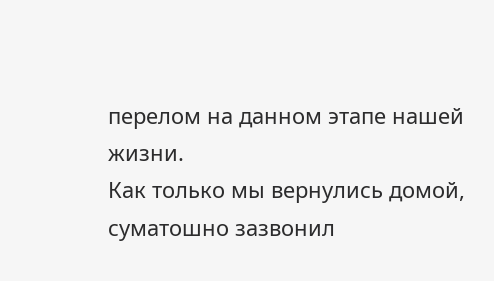перелом на данном этапе нашей жизни.
Как только мы вернулись домой, суматошно зазвонил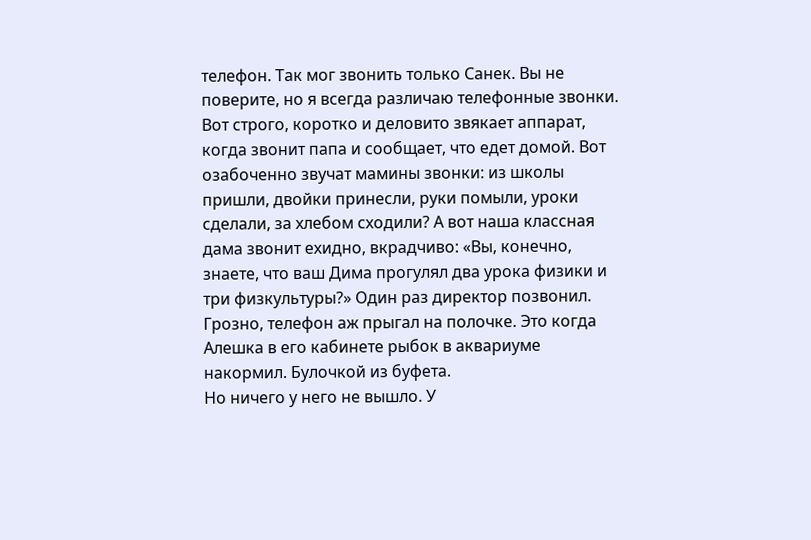телефон. Так мог звонить только Санек. Вы не поверите, но я всегда различаю телефонные звонки. Вот строго, коротко и деловито звякает аппарат, когда звонит папа и сообщает, что едет домой. Вот озабоченно звучат мамины звонки: из школы пришли, двойки принесли, руки помыли, уроки сделали, за хлебом сходили? А вот наша классная дама звонит ехидно, вкрадчиво: «Вы, конечно, знаете, что ваш Дима прогулял два урока физики и три физкультуры?» Один раз директор позвонил. Грозно, телефон аж прыгал на полочке. Это когда Алешка в его кабинете рыбок в аквариуме накормил. Булочкой из буфета.
Но ничего у него не вышло. У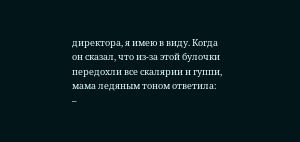директора, я имею в виду. Когда он сказал, что из-за этой булочки передохли все скалярии и гуппи, мама ледяным тоном ответила:
–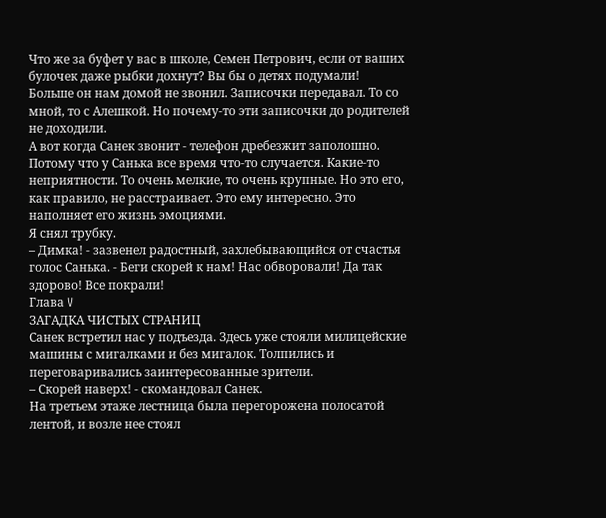Что же за буфет у вас в школе, Семен Петрович, если от ваших булочек даже рыбки дохнут? Вы бы о детях подумали!
Больше он нам домой не звонил. Записочки передавал. То со мной, то с Алешкой. Но почему-то эти записочки до родителей не доходили.
А вот когда Санек звонит - телефон дребезжит заполошно. Потому что у Санька все время что-то случается. Какие-то неприятности. То очень мелкие, то очень крупные. Но это его, как правило, не расстраивает. Это ему интересно. Это наполняет его жизнь эмоциями.
Я снял трубку.
– Димка! - зазвенел радостный, захлебывающийся от счастья голос Санька. - Беги скорей к нам! Нас обворовали! Да так здорово! Все покрали!
Глава V
ЗАГАДКА ЧИСТЫХ СТРАНИЦ
Санек встретил нас у подъезда. Здесь уже стояли милицейские машины с мигалками и без мигалок. Толпились и переговаривались заинтересованные зрители.
– Скорей наверх! - скомандовал Санек.
На третьем этаже лестница была перегорожена полосатой лентой, и возле нее стоял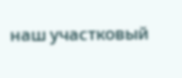наш участковый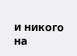и никого на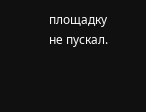площадку не пускал.